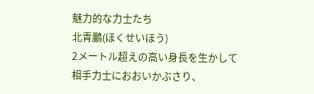魅力的な力士たち
北青鵬(ほくせいほう)
2メートル超えの高い身長を生かして
相手力士におおいかぶさり、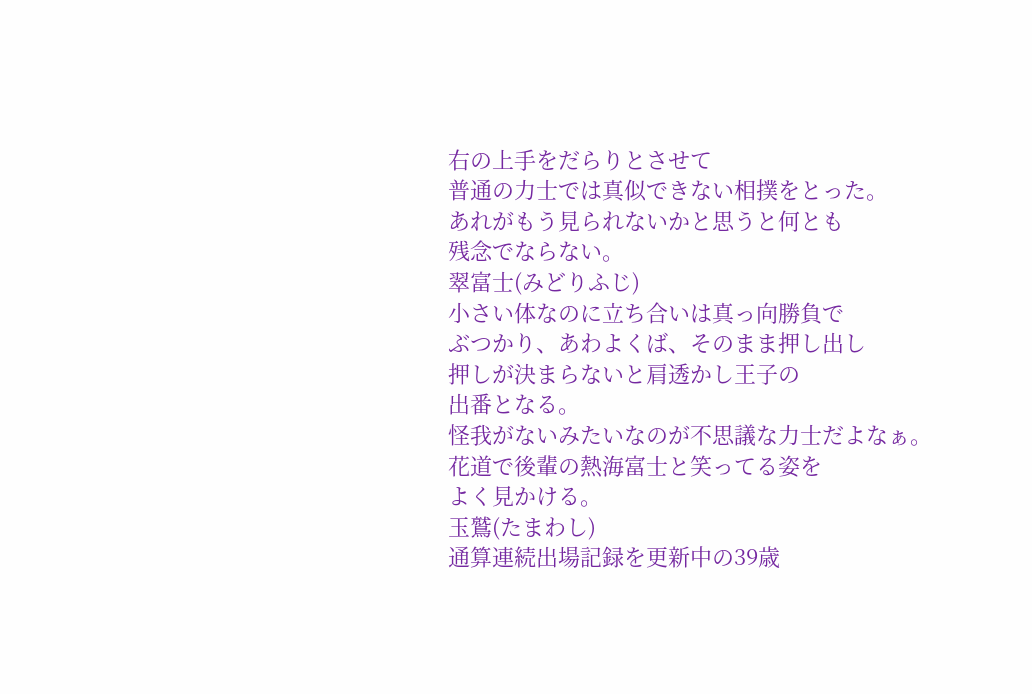右の上手をだらりとさせて
普通の力士では真似できない相撲をとった。
あれがもう見られないかと思うと何とも
残念でならない。
翠富士(みどりふじ)
小さい体なのに立ち合いは真っ向勝負で
ぶつかり、あわよくば、そのまま押し出し
押しが決まらないと肩透かし王子の
出番となる。
怪我がないみたいなのが不思議な力士だよなぁ。
花道で後輩の熱海富士と笑ってる姿を
よく見かける。
玉鷲(たまわし)
通算連続出場記録を更新中の39歳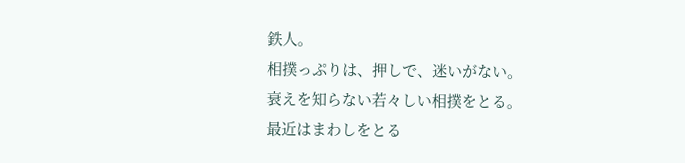鉄人。
相撲っぷりは、押しで、迷いがない。
衰えを知らない若々しい相撲をとる。
最近はまわしをとる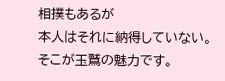相撲もあるが
本人はそれに納得していない。
そこが玉鷲の魅力です。